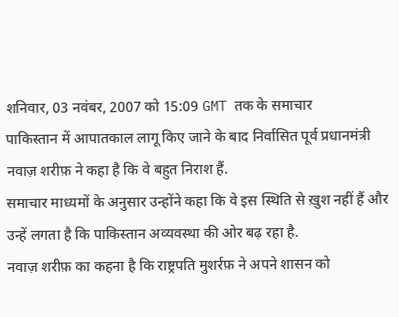शनिवार, 03 नवंबर, 2007 को 15:09 GMT तक के समाचार
पाकिस्तान में आपातकाल लागू किए जाने के बाद निर्वासित पूर्व प्रधानमंत्री नवाज़ शरीफ़ ने कहा है कि वे बहुत निराश हैं.
समाचार माध्यमों के अनुसार उन्होंने कहा कि वे इस स्थिति से ख़ुश नहीं हैं और उन्हें लगता है कि पाकिस्तान अव्यवस्था की ओर बढ़ रहा है.
नवाज़ शरीफ़ का कहना है कि राष्ट्रपति मुशर्रफ़ ने अपने शासन को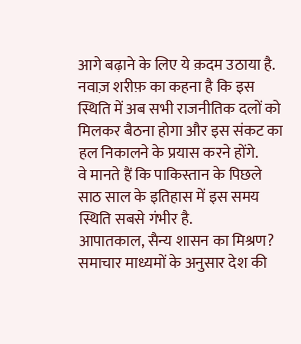आगे बढ़ाने के लिए ये क़दम उठाया है.
नवाज़ शरीफ़ का कहना है कि इस स्थिति में अब सभी राजनीतिक दलों को मिलकर बैठना होगा और इस संकट का हल निकालने के प्रयास करने होंगे.
वे मानते हैं कि पाकिस्तान के पिछले साठ साल के इतिहास में इस समय स्थिति सबसे गंभीर है.
आपातकाल, सैन्य शासन का मिश्रण?
समाचार माध्यमों के अनुसार देश की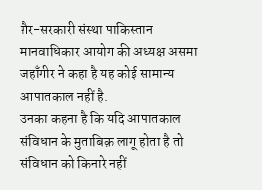ग़ैर-सरकारी संस्था पाकिस्तान मानवाधिकार आयोग की अध्यक्ष असमा जहाँगीर ने कहा है यह कोई सामान्य आपातकाल नहीं है.
उनका कहना है कि यदि आपातकाल संविधान के मुताबिक़ लागू होता है तो संविधान को किनारे नहीं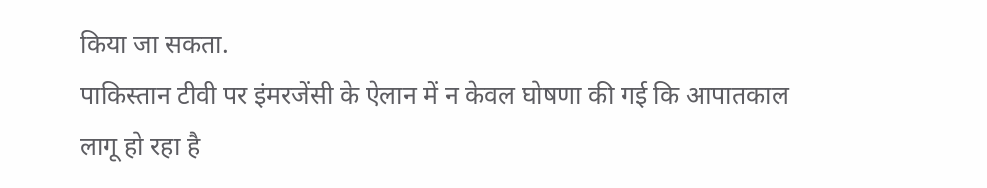किया जा सकता.
पाकिस्तान टीवी पर इंमरजेंसी के ऐलान में न केवल घोषणा की गई कि आपातकाल लागू हो रहा है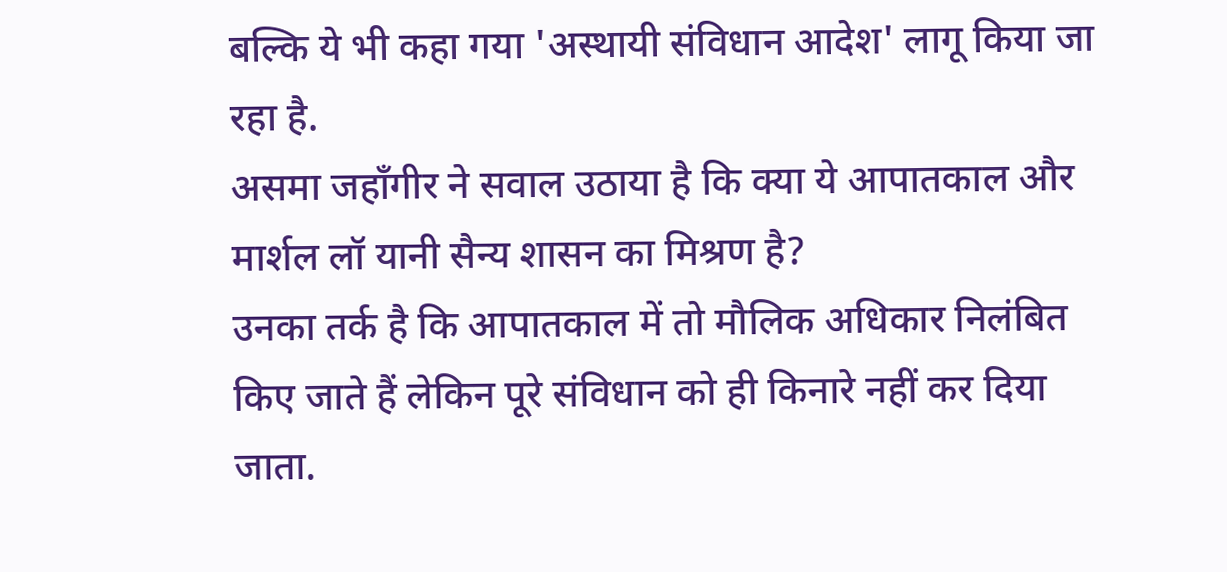बल्कि ये भी कहा गया 'अस्थायी संविधान आदेश' लागू किया जा रहा है.
असमा जहाँगीर ने सवाल उठाया है कि क्या ये आपातकाल और मार्शल लॉ यानी सैन्य शासन का मिश्रण है?
उनका तर्क है कि आपातकाल में तो मौलिक अधिकार निलंबित किए जाते हैं लेकिन पूरे संविधान को ही किनारे नहीं कर दिया जाता.